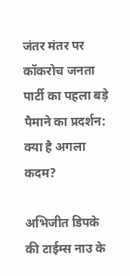जंतर मंतर पर कॉकरोच जनता पार्टी का पहला बड़े पैमाने का प्रदर्शन: क्या है अगला कदम?

अभिजीत डिपके की टाईम्स नाउ के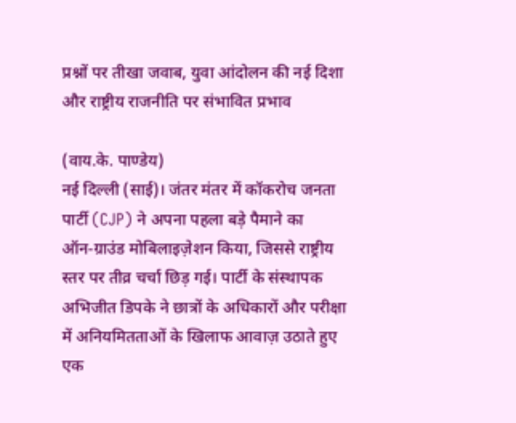प्रश्नों पर तीखा जवाब, युवा आंदोलन की नई दिशा और राष्ट्रीय राजनीति पर संभावित प्रभाव

(वाय.के. पाण्डेय)
नई दिल्ली (साई)। जंतर मंतर में कॉकरोच जनता पार्टी (CJP) ने अपना पहला बड़े पैमाने का ऑन‑ग्राउंड मोबिलाइज़ेशन किया, जिससे राष्ट्रीय स्तर पर तीव्र चर्चा छिड़ गई। पार्टी के संस्थापक अभिजीत डिपके ने छात्रों के अधिकारों और परीक्षा में अनियमितताओं के खिलाफ आवाज़ उठाते हुए एक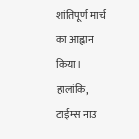शांतिपूर्ण मार्च का आह्वान किया। हालांकि, टाईम्स नाउ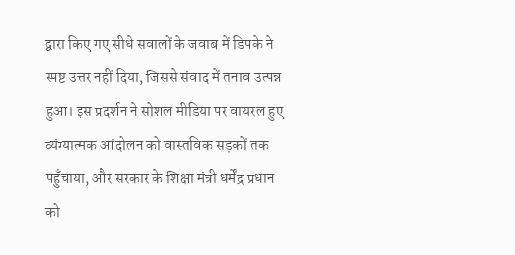द्वारा किए गए सीधे सवालों के जवाब में डिपके ने स्पष्ट उत्तर नहीं दिया, जिससे संवाद में तनाव उत्पन्न हुआ। इस प्रदर्शन ने सोशल मीडिया पर वायरल हुए व्यंग्यात्मक आंदोलन को वास्तविक सड़कों तक पहुँचाया, और सरकार के शिक्षा मंत्री धर्मेंद्र प्रधान को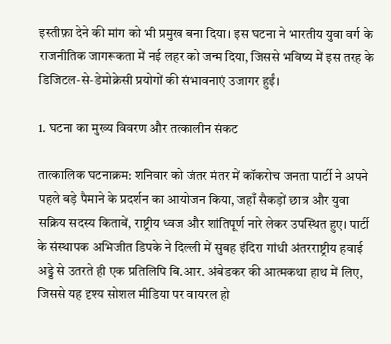इस्तीफ़ा देने की मांग को भी प्रमुख बना दिया। इस घटना ने भारतीय युवा वर्ग के राजनीतिक जागरूकता में नई लहर को जन्म दिया, जिससे भविष्य में इस तरह के डिजिटल‑से‑डेमोक्रेसी प्रयोगों की संभावनाएं उजागर हुईं।

1. घटना का मुख्य विवरण और तत्कालीन संकट

तात्कालिक घटनाक्रम: शनिवार को जंतर मंतर में कॉकरोच जनता पार्टी ने अपने पहले बड़े पैमाने के प्रदर्शन का आयोजन किया, जहाँ सैकड़ों छात्र और युवा सक्रिय सदस्य किताबें, राष्ट्रीय ध्वज और शांतिपूर्ण नारे लेकर उपस्थित हुए। पार्टी के संस्थापक अभिजीत डिपके ने दिल्ली में सुबह इंदिरा गांधी अंतरराष्ट्रीय हवाई अड्डे से उतरते ही एक प्रतिलिपि बि.आर. अंबेडकर की आत्मकथा हाथ में लिए, जिससे यह दृश्य सोशल मीडिया पर वायरल हो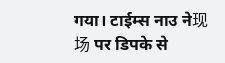गया। टाईम्स नाउ ने现场 पर डिपके से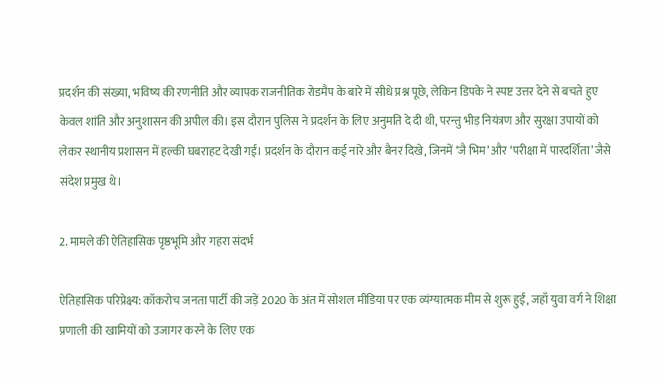प्रदर्शन की संख्या, भविष्य की रणनीति और व्यापक राजनीतिक रोडमैप के बारे में सीधे प्रश्न पूछे, लेकिन डिपके ने स्पष्ट उत्तर देने से बचते हुए केवल शांति और अनुशासन की अपील की। इस दौरान पुलिस ने प्रदर्शन के लिए अनुमति दे दी थी, परन्तु भीड़ नियंत्रण और सुरक्षा उपायों को लेकर स्थानीय प्रशासन में हल्की घबराहट देखी गई। प्रदर्शन के दौरान कई नारे और बैनर दिखे, जिनमें ‘जै भिम’ और ‘परीक्षा में पारदर्शिता’ जैसे संदेश प्रमुख थे।

2. मामले की ऐतिहासिक पृष्ठभूमि और गहरा संदर्भ

ऐतिहासिक परिप्रेक्ष्य: कॉकरोच जनता पार्टी की जड़ें 2020 के अंत में सोशल मीडिया पर एक व्यंग्यात्मक मीम से शुरू हुईं, जहाँ युवा वर्ग ने शिक्षा प्रणाली की खामियों को उजागर करने के लिए एक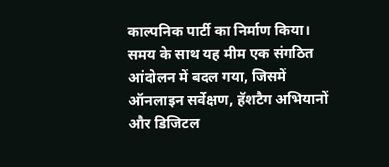काल्पनिक पार्टी का निर्माण किया। समय के साथ यह मीम एक संगठित आंदोलन में बदल गया, जिसमें ऑनलाइन सर्वेक्षण, हॅशटैग अभियानों और डिजिटल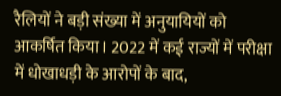रैलियों ने बड़ी संख्या में अनुयायियों को आकर्षित किया। 2022 में कई राज्यों में परीक्षा में धोखाधड़ी के आरोपों के बाद,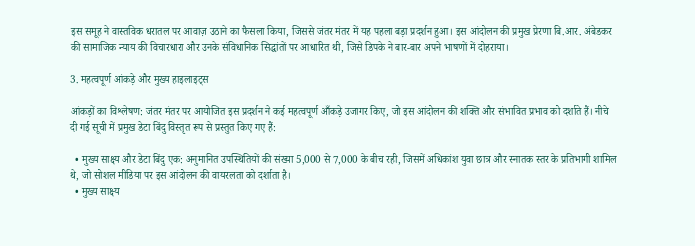इस समूह ने वास्तविक धरातल पर आवाज़ उठाने का फैसला किया, जिससे जंतर मंतर में यह पहला बड़ा प्रदर्शन हुआ। इस आंदोलन की प्रमुख प्रेरणा बि.आर. अंबेडकर की सामाजिक न्याय की विचारधारा और उनके संविधानिक सिद्धांतों पर आधारित थी, जिसे डिपके ने बार‑बार अपने भाषणों में दोहराया।

3. महत्वपूर्ण आंकड़े और मुख्य हाइलाइट्स

आंकड़ों का विश्लेषण: जंतर मंतर पर आयोजित इस प्रदर्शन ने कई महत्वपूर्ण आँकड़े उजागर किए, जो इस आंदोलन की शक्ति और संभावित प्रभाव को दर्शाते हैं। नीचे दी गई सूची में प्रमुख डेटा बिंदु विस्तृत रूप से प्रस्तुत किए गए हैं:

  • मुख्य साक्ष्य और डेटा बिंदु एक: अनुमानित उपस्थितियों की संख्या 5,000 से 7,000 के बीच रही, जिसमें अधिकांश युवा छात्र और स्नातक स्तर के प्रतिभागी शामिल थे, जो सोशल मीडिया पर इस आंदोलन की वायरलता को दर्शाता है।
  • मुख्य साक्ष्य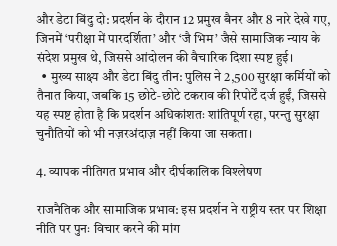और डेटा बिंदु दो: प्रदर्शन के दौरान 12 प्रमुख बैनर और 8 नारे देखे गए, जिनमें ‘परीक्षा में पारदर्शिता’ और ‘जै भिम’ जैसे सामाजिक न्याय के संदेश प्रमुख थे, जिससे आंदोलन की वैचारिक दिशा स्पष्ट हुई।
  • मुख्य साक्ष्य और डेटा बिंदु तीन: पुलिस ने 2,500 सुरक्षा कर्मियों को तैनात किया, जबकि 15 छोटे‑छोटे टकराव की रिपोर्टें दर्ज हुईं, जिससे यह स्पष्ट होता है कि प्रदर्शन अधिकांशतः शांतिपूर्ण रहा, परन्तु सुरक्षा चुनौतियों को भी नज़रअंदाज़ नहीं किया जा सकता।

4. व्यापक नीतिगत प्रभाव और दीर्घकालिक विश्लेषण

राजनैतिक और सामाजिक प्रभाव: इस प्रदर्शन ने राष्ट्रीय स्तर पर शिक्षा नीति पर पुनः विचार करने की मांग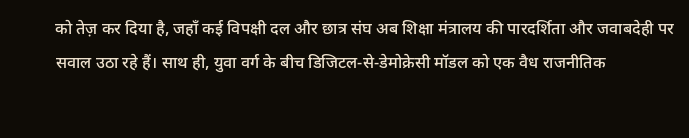को तेज़ कर दिया है, जहाँ कई विपक्षी दल और छात्र संघ अब शिक्षा मंत्रालय की पारदर्शिता और जवाबदेही पर सवाल उठा रहे हैं। साथ ही, युवा वर्ग के बीच डिजिटल‑से‑डेमोक्रेसी मॉडल को एक वैध राजनीतिक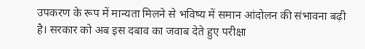उपकरण के रूप में मान्यता मिलने से भविष्य में समान आंदोलन की संभावना बढ़ी है। सरकार को अब इस दबाव का जवाब देते हुए परीक्षा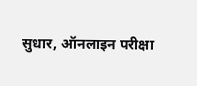सुधार, ऑनलाइन परीक्षा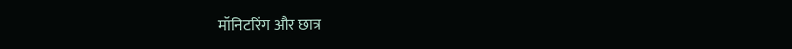मॉनिटरिंग और छात्र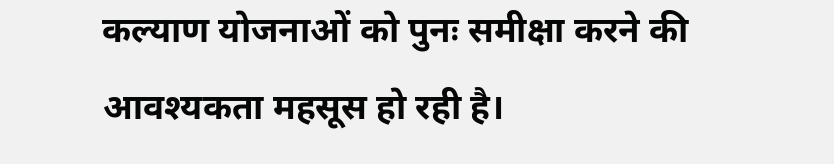कल्याण योजनाओं को पुनः समीक्षा करने की आवश्यकता महसूस हो रही है।